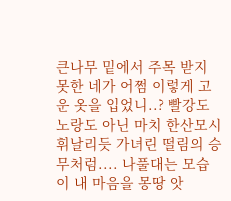큰나무 밑에서 주목 받지 못한 네가 어쩜 이렇게 고운 옷을 입었니..? 빨강도 노랑도 아닌 마치 한산모시 휘날리듯 가녀린 떨림의 승무처럼.... 나풀대는 모습이 내 마음을 몽땅 앗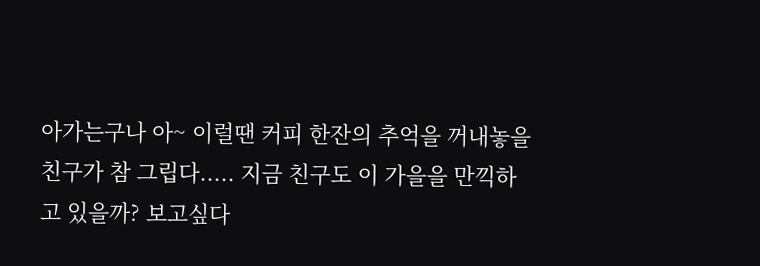아가는구나 아~ 이럴땐 커피 한잔의 추억을 꺼내놓을 친구가 참 그립다..... 지금 친구도 이 가을을 만끽하고 있을까? 보고싶다